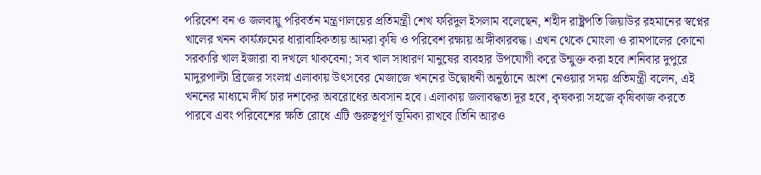পরিবেশ বন ও জলবায়ু পরিবর্তন মন্ত্রণালয়ের প্রতিমন্ত্রী শেখ ফরিদুল ইসলাম বলেছেন, শহীদ রাষ্ট্রপতি জিয়াউর রহমানের স্বপ্নের খালের খনন কার্যক্রমের ধারাবাহিকতায় আমরা কৃষি ও পরিবেশ রক্ষায় অঙ্গীকারবদ্ধ। এখন থেকে মোংলা ও রামপালের কোনো সরকারি খাল ইজারা বা দখলে থাকবেনা; সব খাল সাধারণ মানুষের ব্যবহার উপযোগী করে উন্মুক্ত করা হবে।শনিবার দুপুরে মাদুরপাল্টা ব্রিজের সংলগ্ন এলাকায় উৎসবের মেজাজে খননের উদ্বোধনী অনুষ্ঠানে অংশ নেওয়ার সময় প্রতিমন্ত্রী বলেন, এই খননের মাধ্যমে দীর্ঘ চার দশকের অবরোধের অবসান হবে। এলাকায় জলাবদ্ধতা দূর হবে, কৃষকরা সহজে কৃষিকাজ করতে পারবে এবং পরিবেশের ক্ষতি রোধে এটি গুরুত্বপূর্ণ ভূমিকা রাখবে।তিনি আরও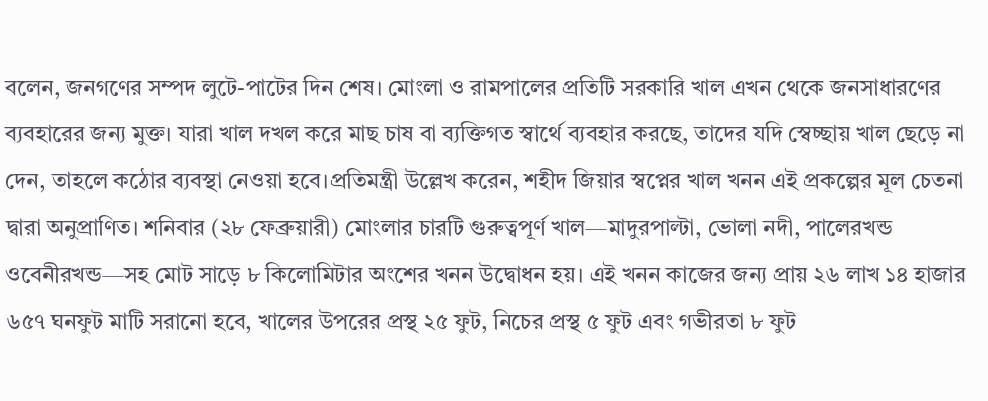বলেন, জনগণের সম্পদ লুটে-পাটের দিন শেষ। মোংলা ও রামপালের প্রতিটি সরকারি খাল এখন থেকে জনসাধারণের ব্যবহারের জন্য মুক্ত। যারা খাল দখল করে মাছ চাষ বা ব্যক্তিগত স্বার্থে ব্যবহার করছে, তাদের যদি স্বেচ্ছায় খাল ছেড়ে না দেন, তাহলে কঠোর ব্যবস্থা নেওয়া হবে।প্রতিমন্ত্রী উল্লেখ করেন, শহীদ জিয়ার স্বপ্নের খাল খনন এই প্রকল্পের মূল চেতনা দ্বারা অনুপ্রাণিত। শনিবার (২৮ ফেব্রুয়ারী) মোংলার চারটি গুরুত্বপূর্ণ খাল—মাদুরপাল্টা, ভোলা নদী, পালেরখন্ড ওবেনীরখন্ড—সহ মোট সাড়ে ৮ কিলোমিটার অংশের খনন উদ্বোধন হয়। এই খনন কাজের জন্য প্রায় ২৬ লাখ ১৪ হাজার ৬৫৭ ঘনফুট মাটি সরানো হবে, খালের উপরের প্রস্থ ২৫ ফুট, নিচের প্রস্থ ৫ ফুট এবং গভীরতা ৮ ফুট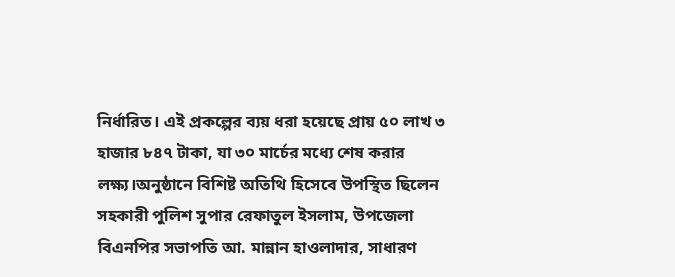নির্ধারিত। এই প্রকল্পের ব্যয় ধরা হয়েছে প্রায় ৫০ লাখ ৩ হাজার ৮৪৭ টাকা, যা ৩০ মার্চের মধ্যে শেষ করার লক্ষ্য।অনুষ্ঠানে বিশিষ্ট অতিথি হিসেবে উপস্থিত ছিলেন সহকারী পুলিশ সুপার রেফাতুল ইসলাম, উপজেলা বিএনপির সভাপতি আ. মান্নান হাওলাদার, সাধারণ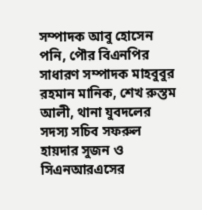সম্পাদক আবু হোসেন পনি, পৌর বিএনপির সাধারণ সম্পাদক মাহবুবুর রহমান মানিক, শেখ রুস্তম আলী, থানা যুবদলের সদস্য সচিব সফরুল হায়দার সুজন ও সিএনআরএসের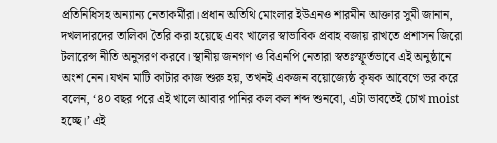প্রতিনিধিসহ অন্যান্য নেতাকর্মীরা।প্রধান অতিথি মোংলার ইউএনও শারমীন আক্তার সুমী জানান, দখলদারদের তালিকা তৈরি করা হয়েছে এবং খালের স্বাভাবিক প্রবাহ বজায় রাখতে প্রশাসন জিরো টলারেন্স নীতি অনুসরণ করবে। স্থানীয় জনগণ ও বিএনপি নেতারা স্বতঃস্ফূর্তভাবে এই অনুষ্ঠানে অংশ নেন।যখন মাটি কাটার কাজ শুরু হয়, তখনই একজন বয়োজ্যেষ্ঠ কৃষক আবেগে ভর করে বলেন, ‘৪০ বছর পরে এই খালে আবার পানির কল কল শব্দ শুনবো, এটা ভাবতেই চোখ moist হচ্ছে।’ এই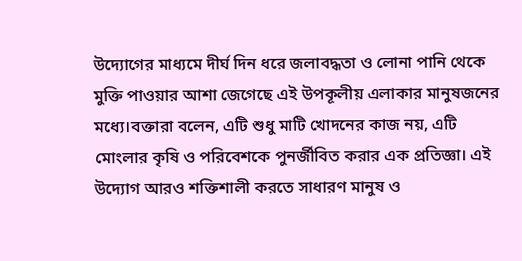উদ্যোগের মাধ্যমে দীর্ঘ দিন ধরে জলাবদ্ধতা ও লোনা পানি থেকে মুক্তি পাওয়ার আশা জেগেছে এই উপকূলীয় এলাকার মানুষজনের মধ্যে।বক্তারা বলেন, এটি শুধু মাটি খোদনের কাজ নয়, এটি মোংলার কৃষি ও পরিবেশকে পুনর্জীবিত করার এক প্রতিজ্ঞা। এই উদ্যোগ আরও শক্তিশালী করতে সাধারণ মানুষ ও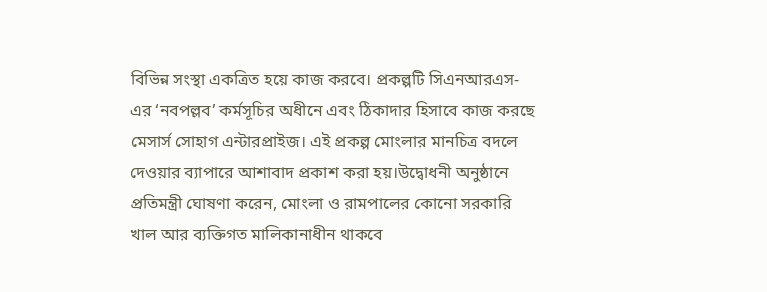বিভিন্ন সংস্থা একত্রিত হয়ে কাজ করবে। প্রকল্পটি সিএনআরএস-এর ‘নবপল্লব’ কর্মসূচির অধীনে এবং ঠিকাদার হিসাবে কাজ করছে মেসার্স সোহাগ এন্টারপ্রাইজ। এই প্রকল্প মোংলার মানচিত্র বদলে দেওয়ার ব্যাপারে আশাবাদ প্রকাশ করা হয়।উদ্বোধনী অনুষ্ঠানে প্রতিমন্ত্রী ঘোষণা করেন, মোংলা ও রামপালের কোনো সরকারি খাল আর ব্যক্তিগত মালিকানাধীন থাকবে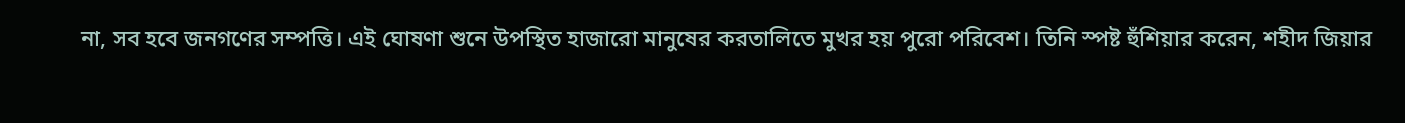না, সব হবে জনগণের সম্পত্তি। এই ঘোষণা শুনে উপস্থিত হাজারো মানুষের করতালিতে মুখর হয় পুরো পরিবেশ। তিনি স্পষ্ট হুঁশিয়ার করেন, শহীদ জিয়ার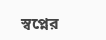স্বপ্নের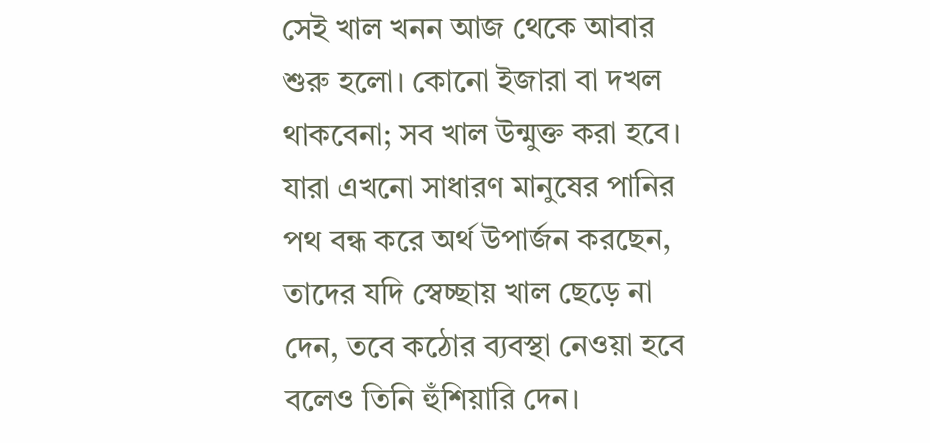সেই খাল খনন আজ থেকে আবার শুরু হলো। কোনো ইজারা বা দখল থাকবেনা; সব খাল উন্মুক্ত করা হবে। যারা এখনো সাধারণ মানুষের পানির পথ বন্ধ করে অর্থ উপার্জন করছেন, তাদের যদি স্বেচ্ছায় খাল ছেড়ে না দেন, তবে কঠোর ব্যবস্থা নেওয়া হবে বলেও তিনি হুঁশিয়ারি দেন।